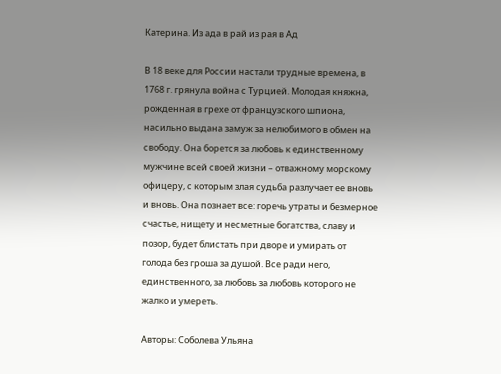Катерина. Из ада в рай из рая в Ад

В 18 веке для России настали трудные времена, в 1768 г. грянула война с Турцией. Молодая княжна, рожденная в грехе от французского шпиона, насильно выдана замуж за нелюбимого в обмен на свободу. Она борется за любовь к единственному мужчине всей своей жизни – отважному морскому офицеру, с которым злая судьба разлучает ее вновь и вновь. Она познает все: горечь утраты и безмерное счастье, нищету и несметные богатства, славу и позор, будет блистать при дворе и умирать от голода без гроша за душой. Все ради него, единственного, за любовь за любовь которого не жалко и умереть.

Авторы: Соболева Ульяна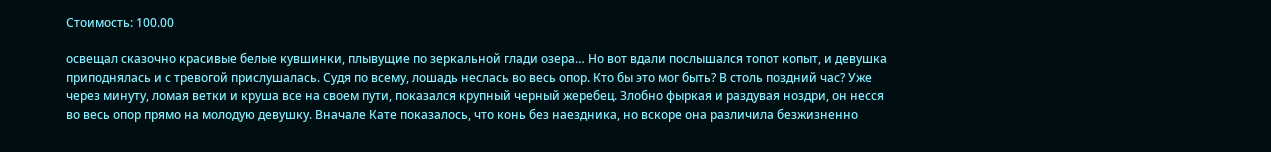Стоимость: 100.00

освещал сказочно красивые белые кувшинки, плывущие по зеркальной глади озера… Но вот вдали послышался топот копыт, и девушка приподнялась и с тревогой прислушалась. Судя по всему, лошадь неслась во весь опор. Кто бы это мог быть? В столь поздний час? Уже через минуту, ломая ветки и круша все на своем пути, показался крупный черный жеребец. Злобно фыркая и раздувая ноздри, он несся во весь опор прямо на молодую девушку. Вначале Кате показалось, что конь без наездника, но вскоре она различила безжизненно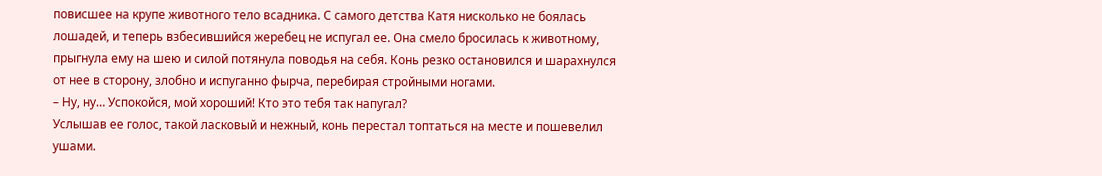повисшее на крупе животного тело всадника. С самого детства Катя нисколько не боялась лошадей, и теперь взбесившийся жеребец не испугал ее. Она смело бросилась к животному, прыгнула ему на шею и силой потянула поводья на себя. Конь резко остановился и шарахнулся от нее в сторону, злобно и испуганно фырча, перебирая стройными ногами.
– Ну, ну… Успокойся, мой хороший! Кто это тебя так напугал?
Услышав ее голос, такой ласковый и нежный, конь перестал топтаться на месте и пошевелил ушами.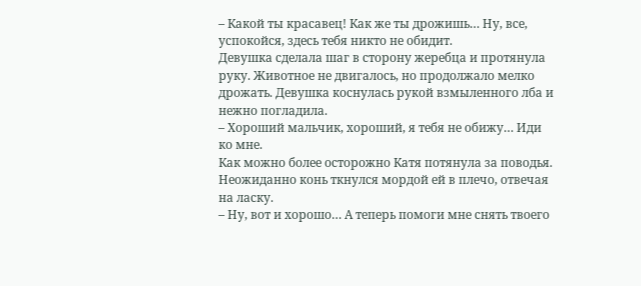– Какой ты красавец! Как же ты дрожишь… Ну, все, успокойся, здесь тебя никто не обидит.
Девушка сделала шаг в сторону жеребца и протянула руку. Животное не двигалось, но продолжало мелко дрожать. Девушка коснулась рукой взмыленного лба и нежно погладила.
– Хороший мальчик, хороший, я тебя не обижу… Иди ко мне.
Как можно более осторожно Катя потянула за поводья. Неожиданно конь ткнулся мордой ей в плечо, отвечая на ласку.
– Ну, вот и хорошо… А теперь помоги мне снять твоего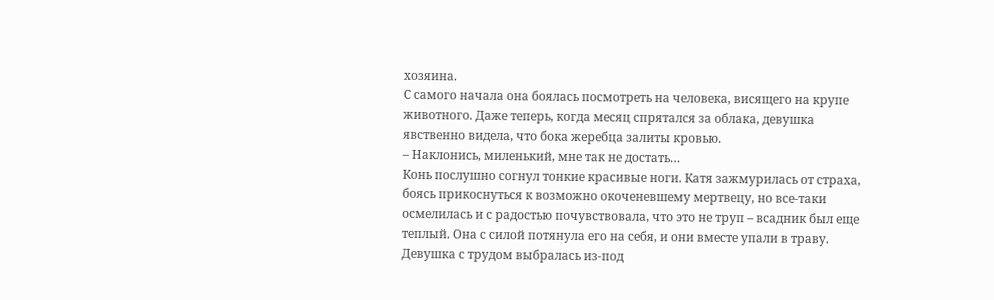хозяина.
С самого начала она боялась посмотреть на человека, висящего на крупе животного. Даже теперь, когда месяц спрятался за облака, девушка явственно видела, что бока жеребца залиты кровью.
– Наклонись, миленький, мне так не достать…
Конь послушно согнул тонкие красивые ноги. Катя зажмурилась от страха, боясь прикоснуться к возможно окоченевшему мертвецу, но все-таки осмелилась и с радостью почувствовала, что это не труп – всадник был еще теплый. Она с силой потянула его на себя, и они вместе упали в траву. Девушка с трудом выбралась из-под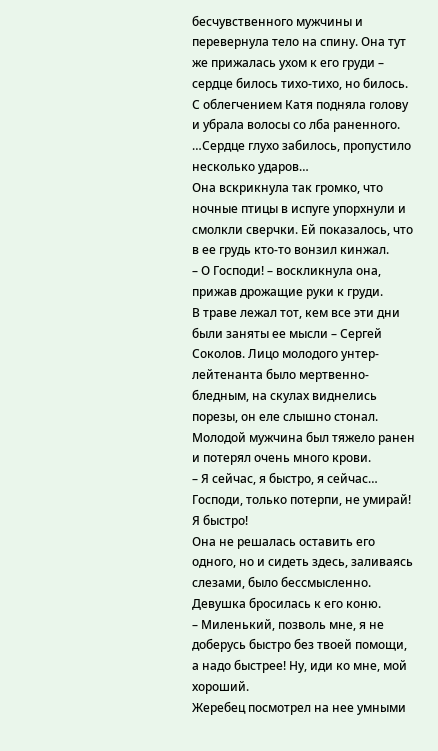бесчувственного мужчины и перевернула тело на спину. Она тут же прижалась ухом к его груди – сердце билось тихо-тихо, но билось. С облегчением Катя подняла голову и убрала волосы со лба раненного.
…Сердце глухо забилось, пропустило несколько ударов…
Она вскрикнула так громко, что ночные птицы в испуге упорхнули и смолкли сверчки. Ей показалось, что в ее грудь кто-то вонзил кинжал.
– О Господи! – воскликнула она, прижав дрожащие руки к груди.
В траве лежал тот, кем все эти дни были заняты ее мысли – Сергей Соколов. Лицо молодого унтер-лейтенанта было мертвенно-бледным, на скулах виднелись порезы, он еле слышно стонал. Молодой мужчина был тяжело ранен и потерял очень много крови.
– Я сейчас, я быстро, я сейчас… Господи, только потерпи, не умирай! Я быстро!
Она не решалась оставить его одного, но и сидеть здесь, заливаясь слезами, было бессмысленно. Девушка бросилась к его коню.
– Миленький, позволь мне, я не доберусь быстро без твоей помощи, а надо быстрее! Ну, иди ко мне, мой хороший.
Жеребец посмотрел на нее умными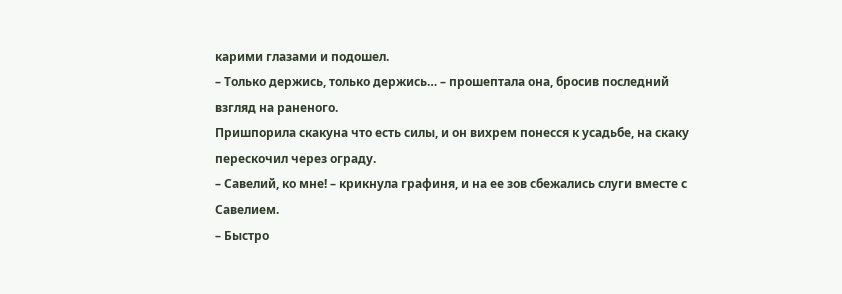карими глазами и подошел.
– Только держись, только держись… – прошептала она, бросив последний взгляд на раненого.
Пришпорила скакуна что есть силы, и он вихрем понесся к усадьбе, на скаку перескочил через ограду.
– Савелий, ко мне! – крикнула графиня, и на ее зов сбежались слуги вместе с Савелием.
– Быстро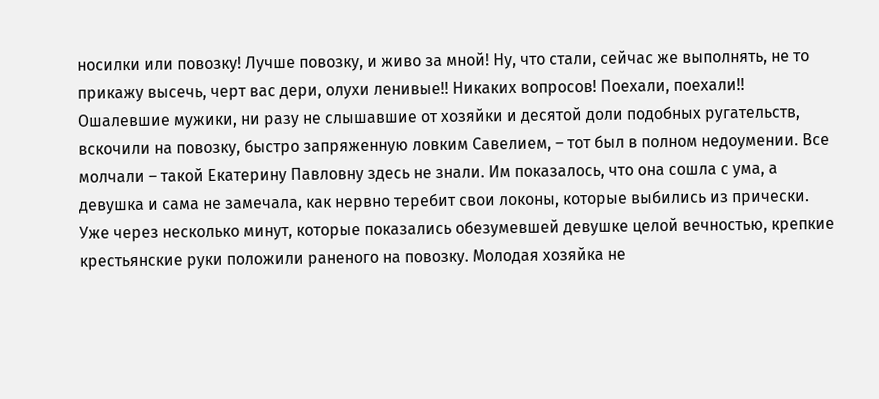носилки или повозку! Лучше повозку, и живо за мной! Ну, что стали, сейчас же выполнять, не то прикажу высечь, черт вас дери, олухи ленивые!! Никаких вопросов! Поехали, поехали!!
Ошалевшие мужики, ни разу не слышавшие от хозяйки и десятой доли подобных ругательств, вскочили на повозку, быстро запряженную ловким Савелием, – тот был в полном недоумении. Все молчали – такой Екатерину Павловну здесь не знали. Им показалось, что она сошла с ума, а девушка и сама не замечала, как нервно теребит свои локоны, которые выбились из прически.
Уже через несколько минут, которые показались обезумевшей девушке целой вечностью, крепкие крестьянские руки положили раненого на повозку. Молодая хозяйка не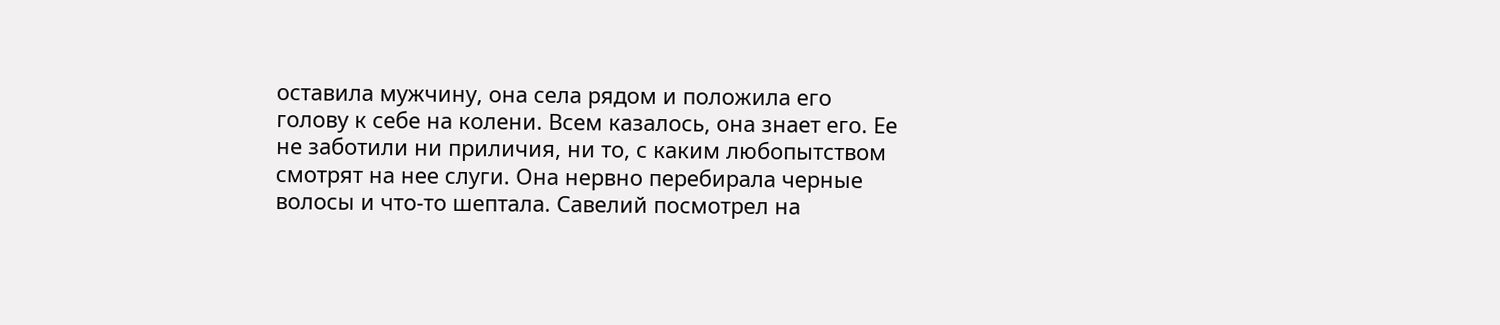оставила мужчину, она села рядом и положила его голову к себе на колени. Всем казалось, она знает его. Ее не заботили ни приличия, ни то, с каким любопытством смотрят на нее слуги. Она нервно перебирала черные волосы и что-то шептала. Савелий посмотрел на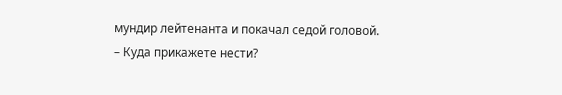мундир лейтенанта и покачал седой головой.
– Куда прикажете нести?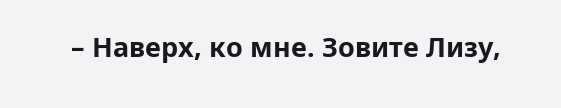– Наверх, ко мне. Зовите Лизу,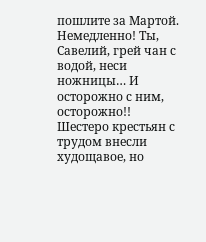пошлите за Мартой. Немедленно! Ты, Савелий, грей чан с водой, неси ножницы… И осторожно с ним, осторожно!!
Шестеро крестьян с трудом внесли худощавое, но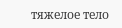тяжелое тело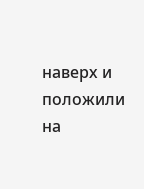наверх и положили на